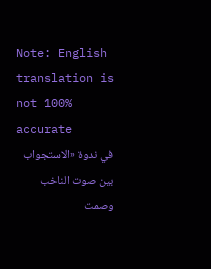Note: English translation is not 100% accurate
في ندوة «الاستجواب بين صوت الناخب وصمت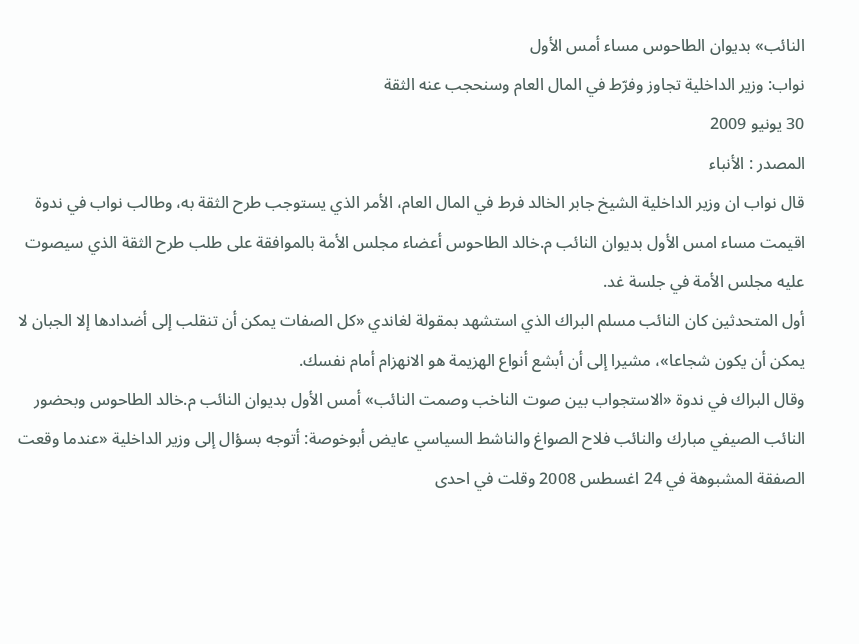النائب» بديوان الطاحوس مساء أمس الأول
نواب: وزير الداخلية تجاوز وفرّط في المال العام وسنحجب عنه الثقة
30 يونيو 2009
المصدر : الأنباء
قال نواب ان وزير الداخلية الشيخ جابر الخالد فرط في المال العام، الأمر الذي يستوجب طرح الثقة به، وطالب نواب في ندوة اقيمت مساء امس الأول بديوان النائب م.خالد الطاحوس أعضاء مجلس الأمة بالموافقة على طلب طرح الثقة الذي سيصوت عليه مجلس الأمة في جلسة غد.
أول المتحدثين كان النائب مسلم البراك الذي استشهد بمقولة لغاندي «كل الصفات يمكن أن تنقلب إلى أضدادها إلا الجبان لا يمكن أن يكون شجاعا»، مشيرا إلى أن أبشع أنواع الهزيمة هو الانهزام أمام نفسك.
وقال البراك في ندوة «الاستجواب بين صوت الناخب وصمت النائب» أمس الأول بديوان النائب م.خالد الطاحوس وبحضور النائب الصيفي مبارك والنائب فلاح الصواغ والناشط السياسي عايض أبوخوصة: أتوجه بسؤال إلى وزير الداخلية «عندما وقعت الصفقة المشبوهة في 24 اغسطس 2008 وقلت في احدى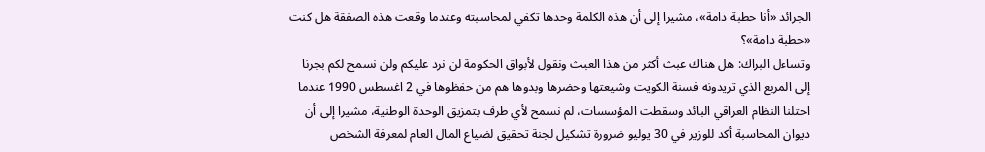الجرائد «أنا حطبة دامة»، مشيرا إلى أن هذه الكلمة وحدها تكفي لمحاسبته وعندما وقعت هذه الصفقة هل كنت «حطبة دامة»؟
وتساءل البراك: هل هناك عبث أكثر من هذا العبث ونقول لأبواق الحكومة لن نرد عليكم ولن نسمح لكم بجرنا إلى المربع الذي تريدونه فسنة الكويت وشيعتها وحضرها وبدوها هم من حفظوها في 2 اغسطس 1990 عندما احتلنا النظام العراقي البائد وسقطت المؤسسات، لم نسمح لأي طرف بتمزيق الوحدة الوطنية، مشيرا إلى أن ديوان المحاسبة أكد للوزير في 30 يوليو ضرورة تشكيل لجنة تحقيق لضياع المال العام لمعرفة الشخص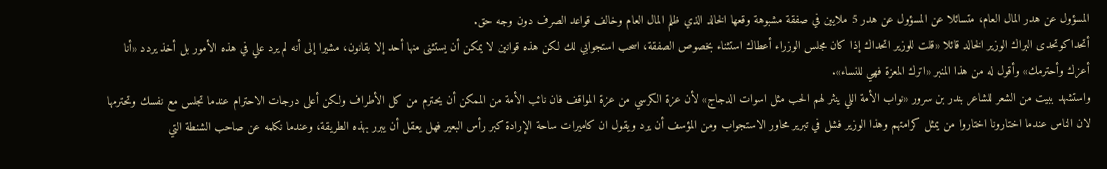المسؤول عن هدر المال العام، متسائلا عن المسؤول عن هدر 5 ملايين في صفقة مشبوهة وقعها الخالد الذي ظلم المال العام وخالف قواعد الصرف دون وجه حق.
أتحداكوتحدى البراك الوزير الخالد قائلا «قلت للوزير اتحداك إذا كان مجلس الوزراء أعطاك استثناء بخصوص الصفقة، اسحب استجوابي لك لكن هذه قوانين لا يمكن أن يستثنى منها أحد إلا بقانون، مشيرا إلى أنه لم يرد علي في هذه الأمور بل أخذ يردد «أنا أعزك وأحترمك» وأقول له من هذا المنبر «اترك المعزة فهي للنساء».
واستشهد ببيت من الشعر للشاعر بندر بن سرور «نواب الأمة اللي ينثر لهم الحب مثل اسوات الدجاج» لأن عزة الكرسي من عزة المواقف فان نائب الأمة من الممكن أن يحترم من كل الأطراف ولكن أعلى درجات الاحترام عندما تجلس مع نفسك وتحترمها لان الناس عندما اختارونا اختاروا من يمثل كرامتهم وهذا الوزير فشل في تبرير محاور الاستجواب ومن المؤسف أن يرد ويقول ان كاميرات ساحة الإرادة كبر رأس البعير فهل يعقل أن يبرر بهذه الطريقة، وعندما نكلمه عن صاحب الشنطة التي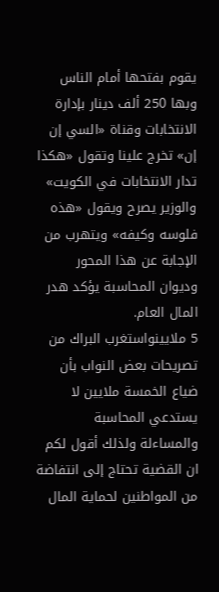يقوم بفتحها أمام الناس وبها 250 ألف دينار بإدارة الانتخابات وقناة «السي إن إن» تخرج علينا وتقول «هكذا تدار الانتخابات في الكويت» والوزير يصرح ويقول «هذه فلوسه وكيفه» ويتهرب من الإجابة عن هذا المحور وديوان المحاسبة يؤكد هدر المال العام.
5 ملايينواستغرب البراك من تصريحات بعض النواب بأن ضياع الخمسة ملايين لا يستدعي المحاسبة والمساءلة ولذلك أقول لكم ان القضية تحتاج إلى انتفاضة من المواطنين لحماية المال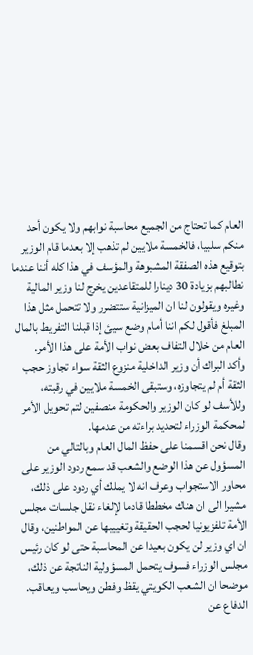العام كما تحتاج من الجميع محاسبة نوابهم ولا يكون أحد منكم سلبيا، فالخمسة ملايين لم تذهب إلا بعدما قام الوزير بتوقيع هذه الصفقة المشبوهة والمؤسف في هذا كله أننا عندما نطالبهم بزيادة 30 دينارا للمتقاعدين يخرج لنا وزير المالية وغيره ويقولون لنا ان الميزانية ستتضرر ولا تتحمل مثل هذا المبلغ فأقول لكم اننا أمام وضع سيئ إذا قبلنا التفريط بالمال العام من خلال التفاف بعض نواب الأمة على هذا الأمر.
وأكد البراك أن وزير الداخلية منزوع الثقة سواء تجاوز حجب الثقة أم لم يتجاوزه، وستبقى الخمسة ملايين في رقبته، وللأسف لو كان الوزير والحكومة منصفين لتم تحويل الأمر لمحكمة الوزراء لتحديد براءته من عدمها.
وقال نحن اقسمنا على حفظ المال العام وبالتالي من المسؤول عن هذا الوضع والشعب قد سمع ردود الوزير على محاور الاستجواب وعرف انه لا يملك أي ردود على ذلك، مشيرا الى ان هناك مخططا قادما لإلغاء نقل جلسات مجلس الأمة تلفزيونيا لحجب الحقيقة وتغييبها عن المواطنين، وقال ان اي وزير لن يكون بعيدا عن المحاسبة حتى لو كان رئيس مجلس الوزراء فسوف يتحمل المسؤولية الناتجة عن ذلك، موضحا ان الشعب الكويتي يقظ وفطن ويحاسب ويعاقب.
الدفاع عن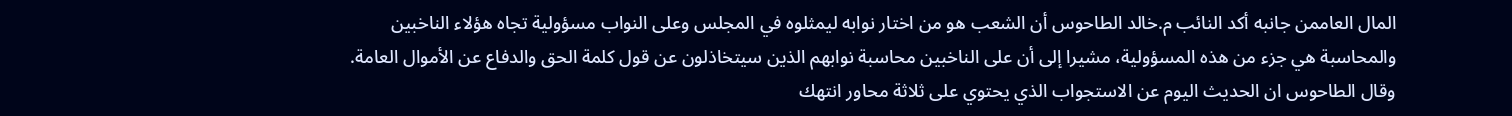المال العاممن جانبه أكد النائب م.خالد الطاحوس أن الشعب هو من اختار نوابه ليمثلوه في المجلس وعلى النواب مسؤولية تجاه هؤلاء الناخبين والمحاسبة هي جزء من هذه المسؤولية، مشيرا إلى أن على الناخبين محاسبة نوابهم الذين سيتخاذلون عن قول كلمة الحق والدفاع عن الأموال العامة.
وقال الطاحوس ان الحديث اليوم عن الاستجواب الذي يحتوي على ثلاثة محاور انتهك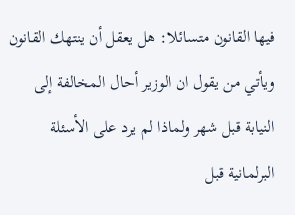فيها القانون متسائلا: هل يعقل أن ينتهك القانون ويأتي من يقول ان الوزير أحال المخالفة إلى النيابة قبل شهر ولماذا لم يرد على الأسئلة البرلمانية قبل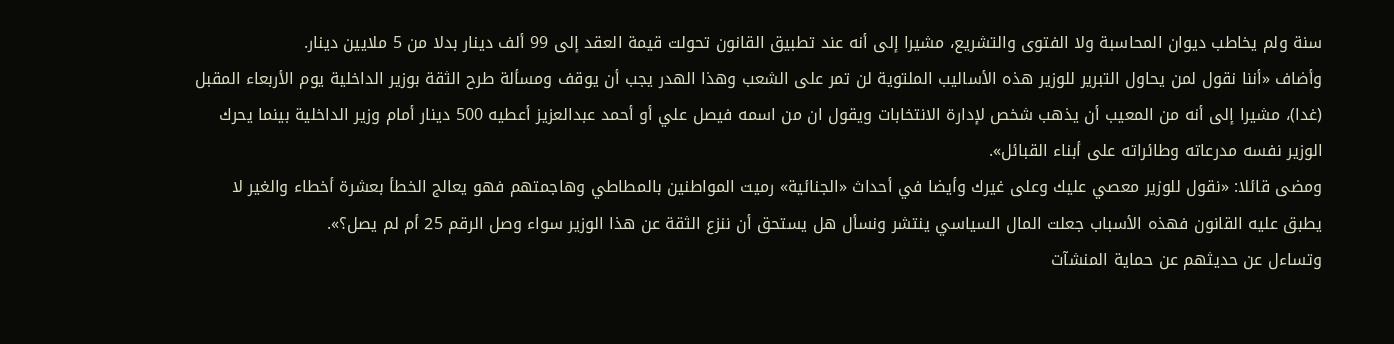سنة ولم يخاطب ديوان المحاسبة ولا الفتوى والتشريع، مشيرا إلى أنه عند تطبيق القانون تحولت قيمة العقد إلى 99 ألف دينار بدلا من 5 ملايين دينار.
وأضاف «أننا نقول لمن يحاول التبرير للوزير هذه الأساليب الملتوية لن تمر على الشعب وهذا الهدر يجب أن يوقف ومسألة طرح الثقة بوزير الداخلية يوم الأربعاء المقبل (غدا)، مشيرا إلى أنه من المعيب أن يذهب شخص لإدارة الانتخابات ويقول ان من اسمه فيصل علي أو أحمد عبدالعزيز أعطيه 500 دينار أمام وزير الداخلية بينما يحرك الوزير نفسه مدرعاته وطائراته على أبناء القبائل».
ومضى قائلا: «نقول للوزير معصي عليك وعلى غيرك وأيضا في أحداث «الجنائية» رميت المواطنين بالمطاطي وهاجمتهم فهو يعالج الخطأ بعشرة أخطاء والغير لا يطبق عليه القانون فهذه الأسباب جعلت المال السياسي ينتشر ونسأل هل يستحق أن ننزع الثقة عن هذا الوزير سواء وصل الرقم 25 أم لم يصل؟».
وتساءل عن حديثهم عن حماية المنشآت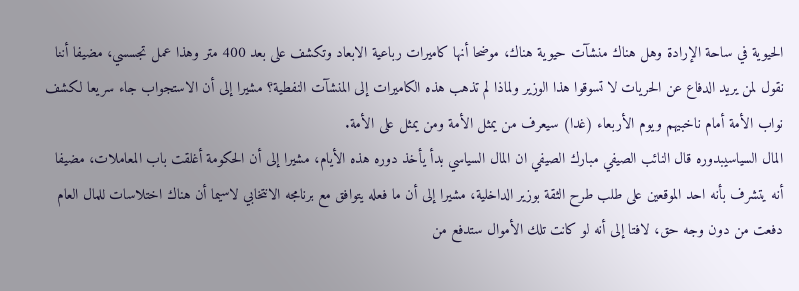الحيوية في ساحة الإرادة وهل هناك منشآت حيوية هناك، موضحا أنها كاميرات رباعية الابعاد وتكشف على بعد 400 متر وهذا عمل تجسسي، مضيفا أننا نقول لمن يريد الدفاع عن الحريات لا تسوقوا هذا الوزير ولماذا لم تذهب هذه الكاميرات إلى المنشآت النفطية؟ مشيرا إلى أن الاستجواب جاء سريعا لكشف نواب الأمة أمام ناخبيهم ويوم الأربعاء (غدا) سيعرف من يمثل الأمة ومن يمثل على الأمة.
المال السياسيبدوره قال النائب الصيفي مبارك الصيفي ان المال السياسي بدأ يأخذ دوره هذه الأيام، مشيرا إلى أن الحكومة أغلقت باب المعاملات، مضيفا أنه يتشرف بأنه احد الموقعين على طلب طرح الثقة بوزير الداخلية، مشيرا إلى أن ما فعله يتوافق مع برنامجه الانتخابي لاسيما أن هناك اختلاسات للمال العام دفعت من دون وجه حق، لافتا إلى أنه لو كانت تلك الأموال ستدفع من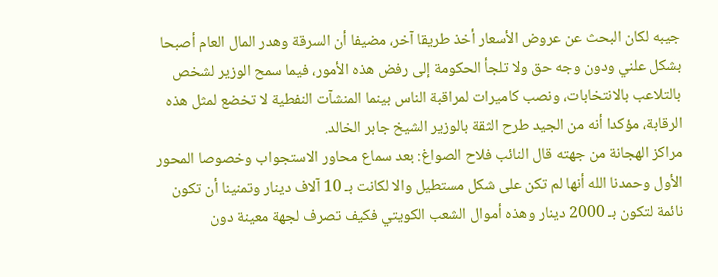جيبه لكان البحث عن عروض الأسعار أخذ طريقا آخر، مضيفا أن السرقة وهدر المال العام أصبحا بشكل علني ودون وجه حق ولا تلجأ الحكومة إلى رفض هذه الأمور، فيما سمح الوزير لشخص بالتلاعب بالانتخابات، ونصب كاميرات لمراقبة الناس بينما المنشآت النفطية لا تخضع لمثل هذه الرقابة، مؤكدا أنه من الجيد طرح الثقة بالوزير الشيخ جابر الخالد.
مراكز الهجانة من جهته قال النائب فلاح الصواغ: بعد سماع محاور الاستجواب وخصوصا المحور الأول وحمدنا الله أنها لم تكن على شكل مستطيل والا لكانت بـ 10 آلاف دينار وتمنينا أن تكون نائمة لتكون بـ 2000 دينار وهذه أموال الشعب الكويتي فكيف تصرف لجهة معينة دون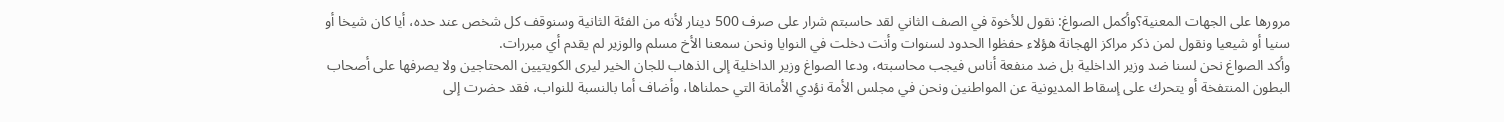مرورها على الجهات المعنية؟وأكمل الصواغ: نقول للأخوة في الصف الثاني لقد حاسبتم شرار على صرف 500 دينار لأنه من الفئة الثانية وسنوقف كل شخص عند حده، أيا كان شيخا أو سنيا أو شيعيا ونقول لمن ذكر مراكز الهجانة هؤلاء حفظوا الحدود لسنوات وأنت دخلت في النوايا ونحن سمعنا الأخ مسلم والوزير لم يقدم أي مبررات.
وأكد الصواغ نحن لسنا ضد وزير الداخلية بل ضد منفعة أناس فيجب محاسبته، ودعا الصواغ وزير الداخلية إلى الذهاب للجان الخير ليرى الكويتيين المحتاجين ولا يصرفها على أصحاب البطون المنتفخة أو يتحرك على إسقاط المديونية عن المواطنين ونحن في مجلس الأمة نؤدي الأمانة التي حملناها، وأضاف أما بالنسبة للنواب، فقد حضرت إلى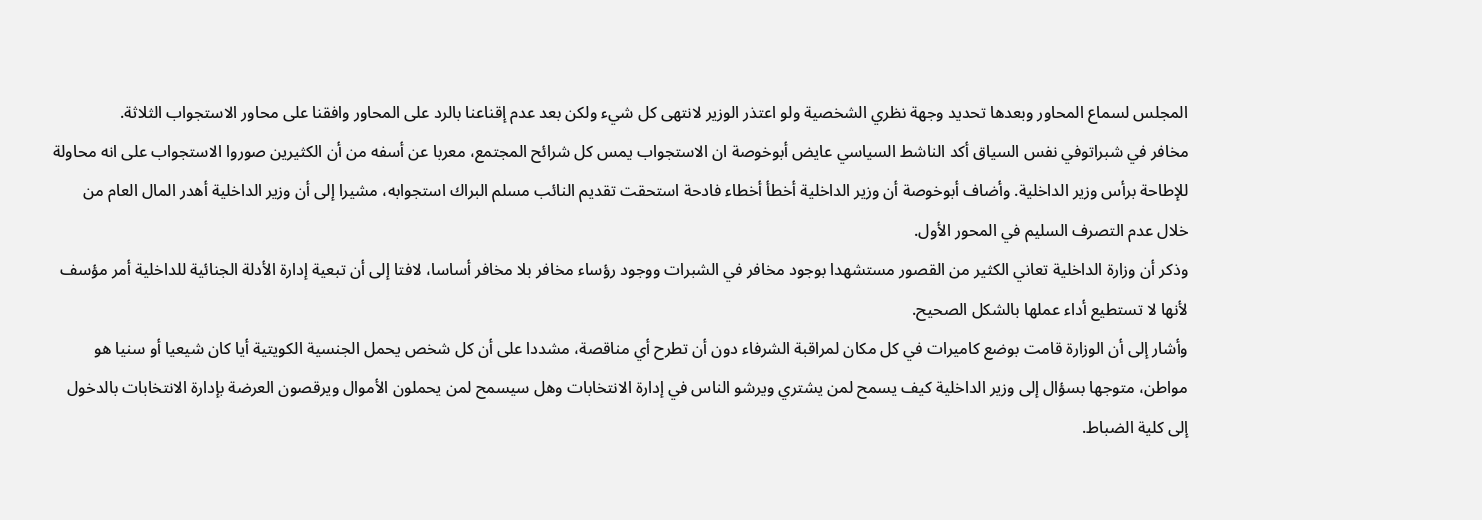المجلس لسماع المحاور وبعدها تحديد وجهة نظري الشخصية ولو اعتذر الوزير لانتهى كل شيء ولكن بعد عدم إقناعنا بالرد على المحاور وافقنا على محاور الاستجواب الثلاثة.
مخافر في شبراتوفي نفس السياق أكد الناشط السياسي عايض أبوخوصة ان الاستجواب يمس كل شرائح المجتمع، معربا عن أسفه من أن الكثيرين صوروا الاستجواب على انه محاولة للإطاحة برأس وزير الداخلية. وأضاف أبوخوصة أن وزير الداخلية أخطأ أخطاء فادحة استحقت تقديم النائب مسلم البراك استجوابه، مشيرا إلى أن وزير الداخلية أهدر المال العام من خلال عدم التصرف السليم في المحور الأول.
وذكر أن وزارة الداخلية تعاني الكثير من القصور مستشهدا بوجود مخافر في الشبرات ووجود رؤساء مخافر بلا مخافر أساسا، لافتا إلى أن تبعية إدارة الأدلة الجنائية للداخلية أمر مؤسف لأنها لا تستطيع أداء عملها بالشكل الصحيح.
وأشار إلى أن الوزارة قامت بوضع كاميرات في كل مكان لمراقبة الشرفاء دون أن تطرح أي مناقصة، مشددا على أن كل شخص يحمل الجنسية الكويتية أيا كان شيعيا أو سنيا هو مواطن، متوجها بسؤال إلى وزير الداخلية كيف يسمح لمن يشتري ويرشو الناس في إدارة الانتخابات وهل سيسمح لمن يحملون الأموال ويرقصون العرضة بإدارة الانتخابات بالدخول إلى كلية الضباط.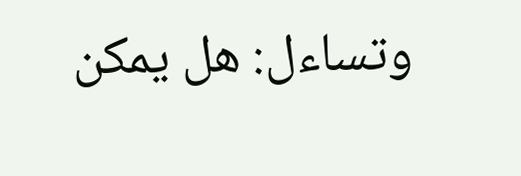وتساءل: هل يمكن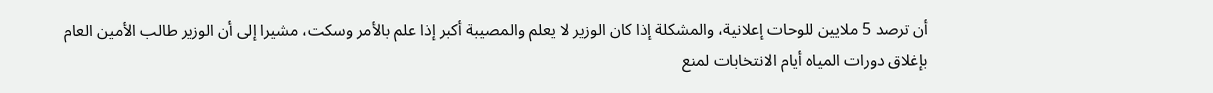أن ترصد 5 ملايين للوحات إعلانية، والمشكلة إذا كان الوزير لا يعلم والمصيبة أكبر إذا علم بالأمر وسكت، مشيرا إلى أن الوزير طالب الأمين العام بإغلاق دورات المياه أيام الانتخابات لمنع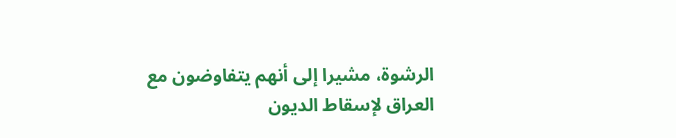الرشوة، مشيرا إلى أنهم يتفاوضون مع العراق لإسقاط الديون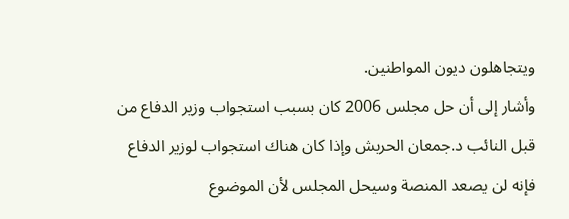ويتجاهلون ديون المواطنين.
وأشار إلى أن حل مجلس 2006 كان بسبب استجواب وزير الدفاع من قبل النائب د.جمعان الحربش وإذا كان هناك استجواب لوزير الدفاع فإنه لن يصعد المنصة وسيحل المجلس لأن الموضوع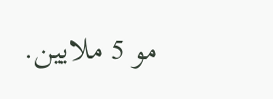مو 5 ملايين.